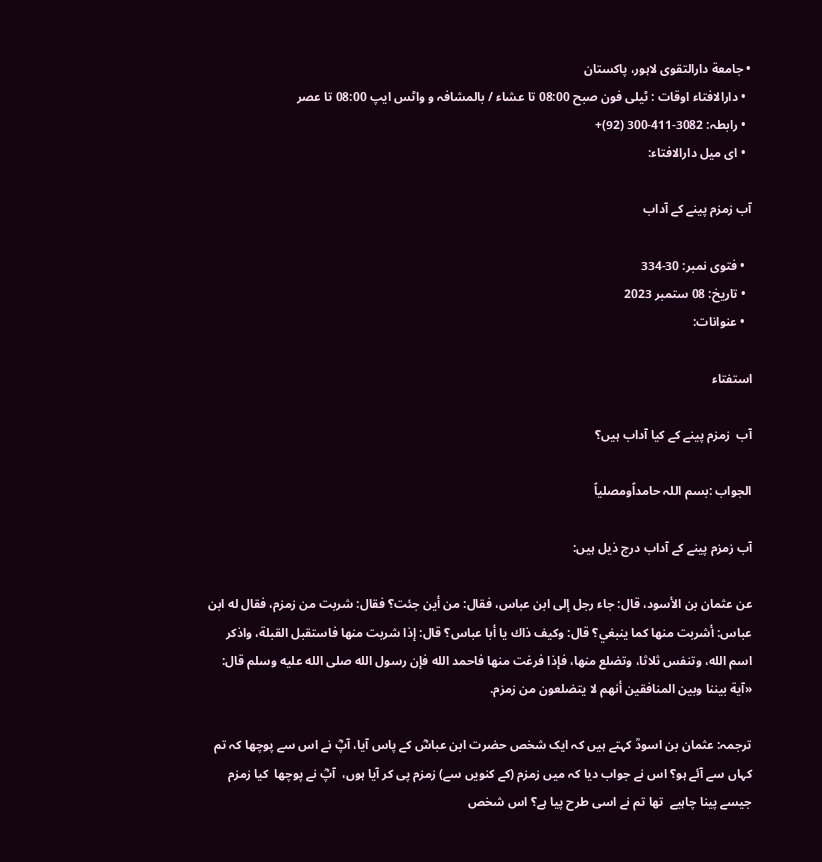• جامعة دارالتقوی لاہور، پاکستان
  • دارالافتاء اوقات : ٹیلی فون صبح 08:00 تا عشاء / بالمشافہ و واٹس ایپ 08:00 تا عصر
  • رابطہ: 3082-411-300 (92)+
  • ای میل دارالافتاء:

آب زمزم پینے کے آداب

  • فتوی نمبر: 30-334
  • تاریخ: 08 ستمبر 2023
  • عنوانات:

استفتاء

آب  زمزم پینے کے کیا آداب ہیں؟

الجواب :بسم اللہ حامداًومصلیاً

آب زمزم پينے كے آداب درج ذیل ہیں:

عن عثمان بن الأسود، قال: جاء رجل إلى ابن عباس، فقال: من أين جئت؟ فقال: شربت ‌من ‌زمزم، فقال له ابن عباس: أشربت منها كما ينبغي؟ قال: وكيف ذاك يا أبا عباس؟ قال: إذا شربت منها فاستقبل القبلة، واذكر اسم الله، وتنفس ثلاثا، وتضلع منها، فإذا فرغت منها فاحمد الله فإن رسول الله صلى الله عليه وسلم قال: «آية بيننا وبين المنافقين أنهم لا يتضلعون من زمزم.

ترجمہ: عثمان بن اسودؒ کہتے ہیں کہ ایک شخص حضرت ابن عباسؓ کے پاس آیا، آپؓ نے اس سے پوچھا کہ تم کہاں سے آئے ہو؟ اس نے جواب دیا کہ میں زمزم (کے کنویں سے) زمزم پی کر آیا ہوں،  آپؓ نے پوچھا  کیا زمزم جیسے پینا چاہیے  تھا تم نے اسی طرح پیا ہے؟ اس شخص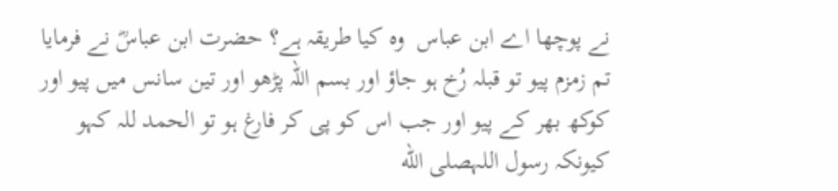نے پوچھا اے ابن عباس  وہ کیا طریقہ ہے؟ حضرت ابن عباسؓ نے فرمایا تم زمزم پیو تو قبلہ رُخ ہو جاؤ اور بسم اللہ پڑھو اور تین سانس میں پیو اور کوکھ بھر کے پیو اور جب اس کو پی کر فارغ ہو تو الحمد للہ کہو کیونکہ رسول اللہصلى الله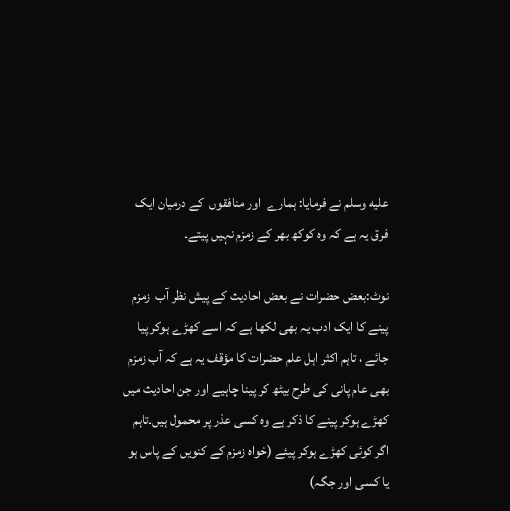عليه وسلم نے فرمایا: ہمارے  اور منافقوں  کے درمیان ایک فرق یہ ہے کہ وہ کوکھ بھر کے زمزم نہیں پیتے۔

نوٹ:بعض حضرات نے بعض احادیث کے پیش نظر آب  زمزم پینے کا ایک ادب یہ بھی لکھا ہے کہ اسے کھڑے ہوکر پیا جائے ، تاہم اکثر اہل علم حضرات کا مؤقف یہ ہے کہ آب زمزم بھی عام پانی کی طرح بیٹھ کر پینا چاہیے اور جن احادیث میں کھڑے ہوکر پینے کا ذکر ہے وہ کسی عذر پر محمول ہیں۔تاہم اگر کوئی کھڑے ہوکر پیئے (خواہ زمزم کے کنویں کے پاس ہو یا کسی اور جگہ)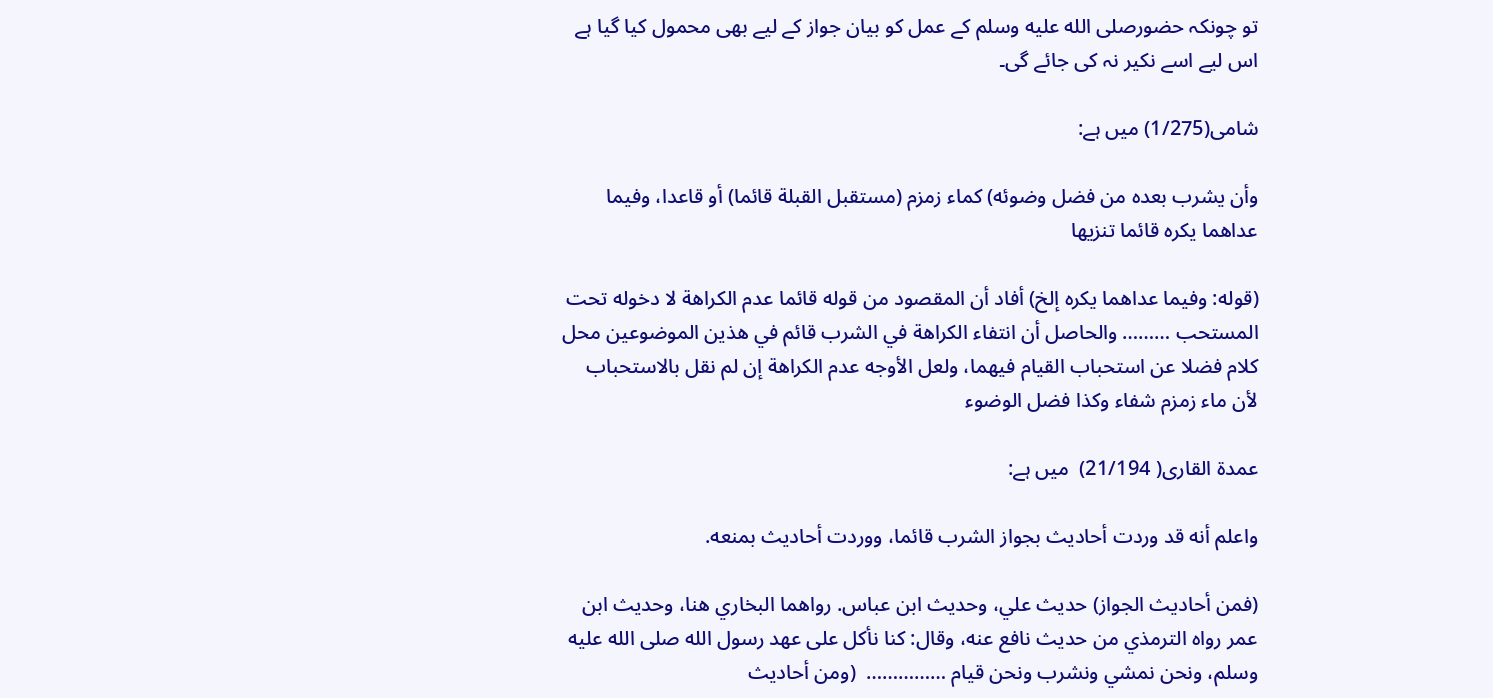تو چونکہ حضورصلى الله عليه وسلم کے عمل کو بیان جواز کے لیے بھی محمول کیا گیا ہے اس لیے اسے نکیر نہ کی جائے گی۔

شامی(1/275) میں ہے:

وأن يشرب بعده من فضل وضوئه) كماء ‌زمزم (مستقبل القبلة قائما) أو قاعدا، وفيما عداهما يكره قائما تنزيها

(قوله: وفيما عداهما يكره إلخ) أفاد أن المقصود من قوله قائما عدم الكراهة لا دخوله تحت المستحب ……… والحاصل أن انتفاء الكراهة في الشرب قائم في هذين الموضوعين محل كلام فضلا عن استحباب القيام فيهما، ولعل الأوجه عدم الكراهة إن لم نقل بالاستحباب لأن ماء زمزم شفاء وكذا فضل الوضوء

عمدۃ القاری( 21/194)  ميں ہے:

واعلم أنه قد وردت أحاديث بجواز الشرب قائما، ووردت أحاديث بمنعه.

(فمن أحاديث الجواز) حديث علي، وحديث ابن عباس. رواهما البخاري هنا، وحديث ابن عمر رواه الترمذي من حديث نافع عنه، وقال: كنا نأكل على عهد رسول الله صلى الله عليه وسلم، ونحن نمشي ونشرب ونحن قيام ……………  (ومن أحاديث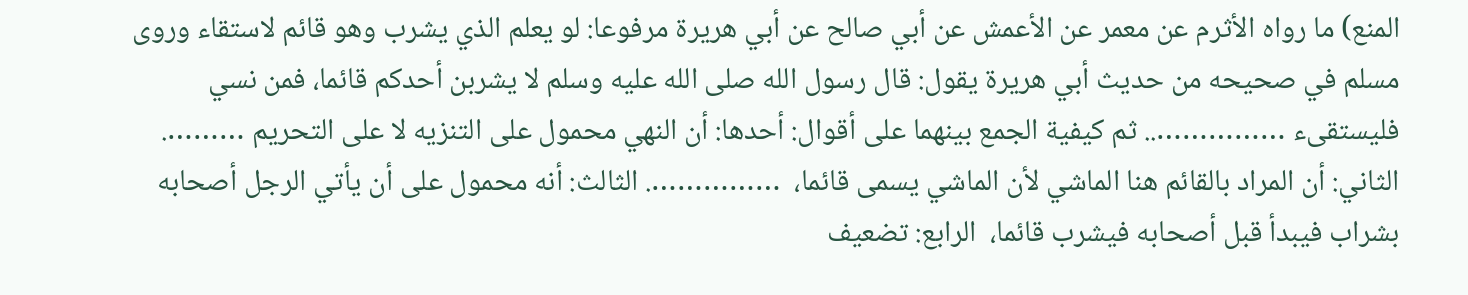المنع) ما رواه الأثرم عن معمر عن الأعمش عن أبي صالح عن أبي هريرة مرفوعا: لو يعلم الذي يشرب وهو قائم لاستقاء وروى مسلم في صحيحه من حديث أبي هريرة يقول: قال رسول الله صلى الله عليه وسلم لا يشربن أحدكم قائما، فمن نسي فليستقىء …………….. ثم كيفية الجمع بينهما على أقوال: أحدها: أن النهي محمول على التنزيه لا على التحريم ……….  الثاني: أن المراد بالقائم هنا الماشي لأن الماشي يسمى قائما،  ……………. الثالث: أنه محمول على أن يأتي الرجل أصحابه بشراب فيبدأ قبل أصحابه فيشرب قائما،  الرابع: تضعيف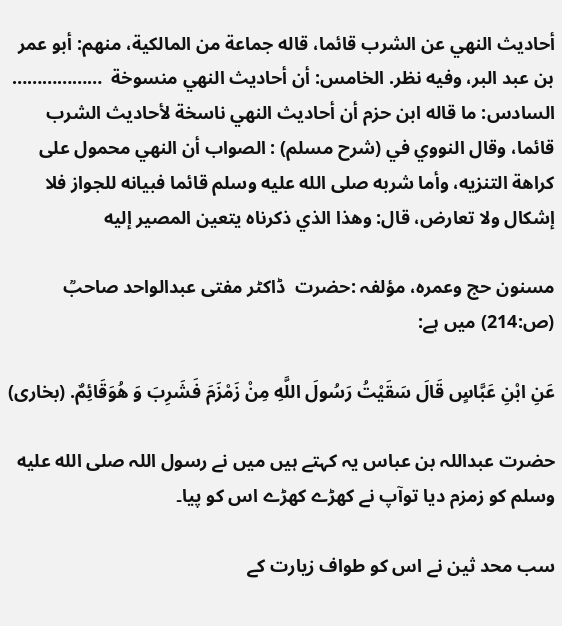أحاديث النهي عن الشرب قائما، قاله جماعة من المالكية، منهم: أبو عمر بن عبد البر، وفيه نظر. الخامس: أن أحاديث النهي منسوخة  ……………… السادس: ما قاله ابن حزم أن أحاديث النهي ناسخة لأحاديث الشرب قائما، وقال النووي في (شرح مسلم) : الصواب أن النهي محمول على كراهة التنزيه، وأما شربه صلى الله عليه وسلم قائما فبيانه للجواز فلا إشكال ولا تعارض، قال: وهذا الذي ذكرناه يتعين المصير إليه

مسنون حج وعمرہ، مؤلفہ :حضرت  ڈاکٹر مفتی عبدالواحد صاحبؒ (ص:214) میں ہے:

عَنِ ابْنِ عَبَّاسٍ قَالَ سَقَيْتُ رَسُولَ اللَّهِ مِنْ زَمْزَمَ فَشَرِبَ وَ هُوَقَائِمٌ. (بخاری)

حضرت عبداللہ بن عباس یہ کہتے ہیں میں نے رسول اللہ صلى الله عليه وسلم کو زمزم دیا توآپ نے کھڑے کھڑے اس کو پیا۔

سب محد ثین نے اس کو طواف زیارت کے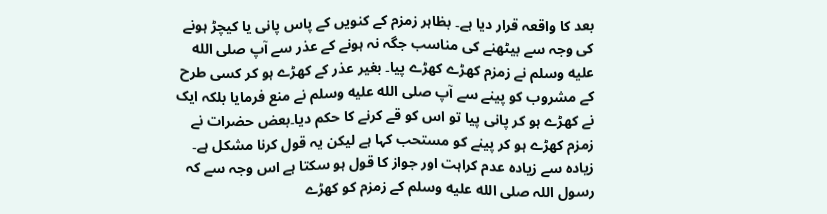بعد کا واقعہ قرار دیا ہے۔ بظاہر زمزم کے کنویں کے پاس پانی یا کیچڑ ہونے کی وجہ سے بیٹھنے کی مناسب جگہ نہ ہونے کے عذر سے آپ صلى الله عليه وسلم نے زمزم کھڑے کھڑے پیا۔ بغیر عذر کے کھڑے ہو کر کسی طرح کے مشروب کو پینے سے آپ صلى الله عليه وسلم نے منع فرمایا بلکہ ایک نے کھڑے ہو کر پانی پیا تو اس کو قے کرنے کا حکم دیا۔بعض حضرات نے زمزم کھڑے ہو کر پینے کو مستحب کہا ہے لیکن یہ قول کرنا مشکل ہے۔ زیادہ سے زیادہ عدم کراہت اور جواز کا قول ہو سکتا ہے اس وجہ سے کہ رسول اللہ صلى الله عليه وسلم کے زمزم کو کھڑے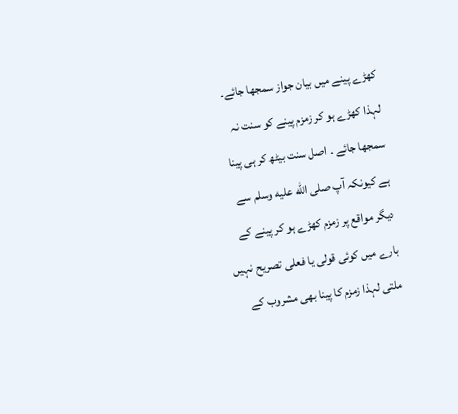کھڑے پینے میں بیان جواز سمجھا جائے۔ لہذا کھڑے ہو کر زمزم پینے کو سنت نہ سمجھا جائے ۔ اصل سنت بیٹھ کر ہی پینا ہے کیونکہ آپ صلى الله عليه وسلم سے دیگر مواقع پر زمزم کھڑے ہو کر پینے کے بارے میں کوئی قولی یا فعلی تصریح نہیں ملتی لہذا زمزم کا پینا بھی مشروب کے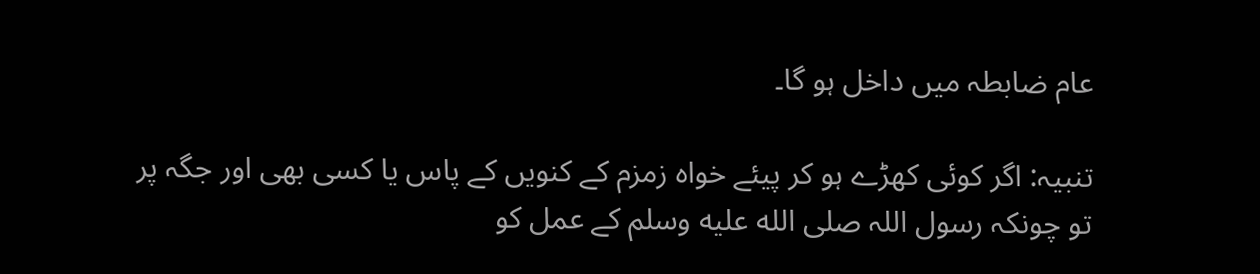عام ضابطہ میں داخل ہو گا۔

تنبیہ: اگر کوئی کھڑے ہو کر پیئے خواہ زمزم کے کنویں کے پاس یا کسی بھی اور جگہ پر تو چونکہ رسول اللہ صلى الله عليه وسلم کے عمل کو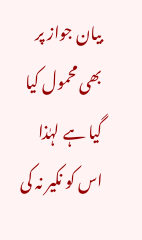بیان جواز پر بھی محمول کیا گیا ہے لہٰذا اس کو نکیر نہ کی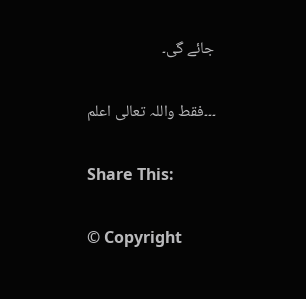جائے گی۔

۔۔۔فقط واللہ تعالی اعلم

Share This:

© Copyright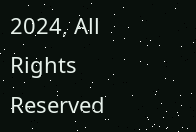2024, All Rights Reserved